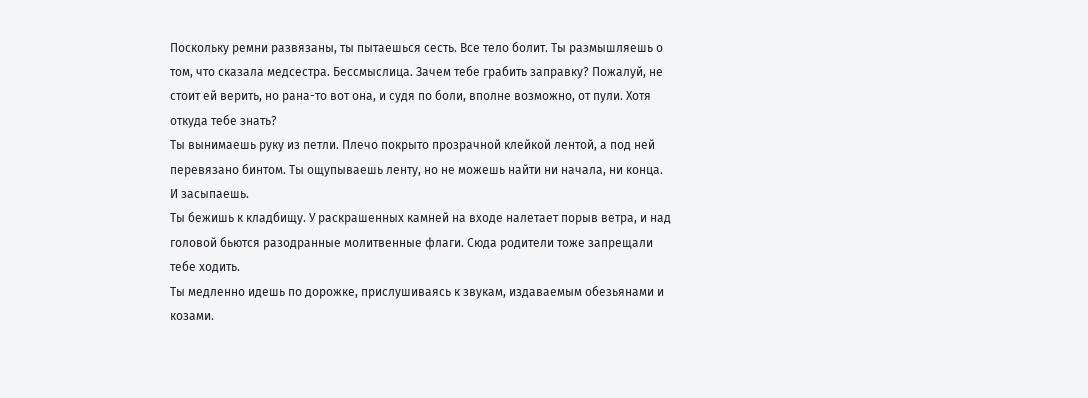Поскольку ремни развязаны, ты пытаешься сесть. Все тело болит. Ты размышляешь о том, что сказала медсестра. Бессмыслица. Зачем тебе грабить заправку? Пожалуй, не стоит ей верить, но рана-то вот она, и судя по боли, вполне возможно, от пули. Хотя откуда тебе знать?
Ты вынимаешь руку из петли. Плечо покрыто прозрачной клейкой лентой, а под ней перевязано бинтом. Ты ощупываешь ленту, но не можешь найти ни начала, ни конца. И засыпаешь.
Ты бежишь к кладбищу. У раскрашенных камней на входе налетает порыв ветра, и над головой бьются разодранные молитвенные флаги. Сюда родители тоже запрещали тебе ходить.
Ты медленно идешь по дорожке, прислушиваясь к звукам, издаваемым обезьянами и козами.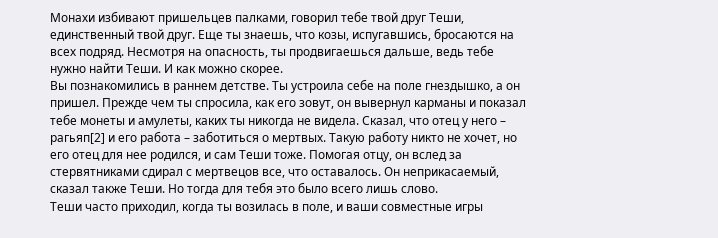Монахи избивают пришельцев палками, говорил тебе твой друг Теши, единственный твой друг. Еще ты знаешь, что козы, испугавшись, бросаются на всех подряд. Несмотря на опасность, ты продвигаешься дальше, ведь тебе нужно найти Теши. И как можно скорее.
Вы познакомились в раннем детстве. Ты устроила себе на поле гнездышко, а он пришел. Прежде чем ты спросила, как его зовут, он вывернул карманы и показал тебе монеты и амулеты, каких ты никогда не видела. Сказал, что отец у него – рагьяп[2] и его работа – заботиться о мертвых. Такую работу никто не хочет, но его отец для нее родился, и сам Теши тоже. Помогая отцу, он вслед за стервятниками сдирал с мертвецов все, что оставалось. Он неприкасаемый, сказал также Теши. Но тогда для тебя это было всего лишь слово.
Теши часто приходил, когда ты возилась в поле, и ваши совместные игры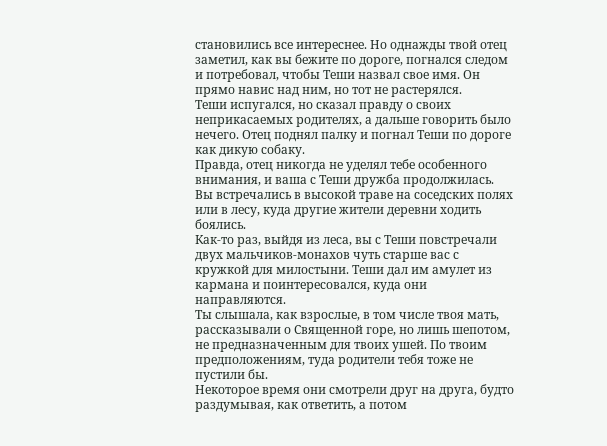становились все интереснее. Но однажды твой отец заметил, как вы бежите по дороге, погнался следом и потребовал, чтобы Теши назвал свое имя. Он прямо навис над ним, но тот не растерялся.
Теши испугался, но сказал правду о своих неприкасаемых родителях, а дальше говорить было нечего. Отец поднял палку и погнал Теши по дороге как дикую собаку.
Правда, отец никогда не уделял тебе особенного внимания, и ваша с Теши дружба продолжилась. Вы встречались в высокой траве на соседских полях или в лесу, куда другие жители деревни ходить боялись.
Как-то раз, выйдя из леса, вы с Теши повстречали двух мальчиков-монахов чуть старше вас с кружкой для милостыни. Теши дал им амулет из кармана и поинтересовался, куда они направляются.
Ты слышала, как взрослые, в том числе твоя мать, рассказывали о Священной горе, но лишь шепотом, не предназначенным для твоих ушей. По твоим предположениям, туда родители тебя тоже не пустили бы.
Некоторое время они смотрели друг на друга, будто раздумывая, как ответить, а потом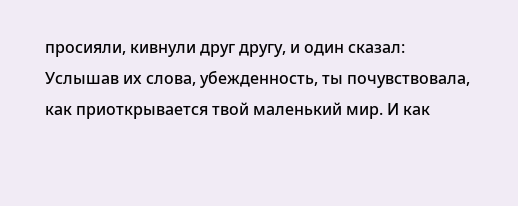просияли, кивнули друг другу, и один сказал:
Услышав их слова, убежденность, ты почувствовала, как приоткрывается твой маленький мир. И как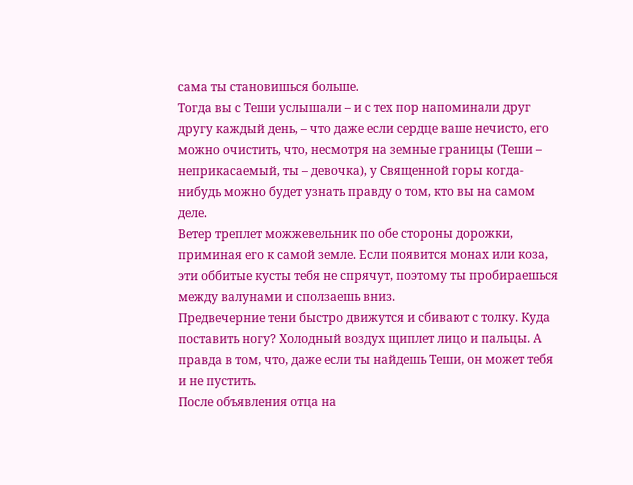сама ты становишься больше.
Тогда вы с Теши услышали – и с тех пор напоминали друг другу каждый день, – что даже если сердце ваше нечисто, его можно очистить, что, несмотря на земные границы (Теши – неприкасаемый, ты – девочка), у Священной горы когда-нибудь можно будет узнать правду о том, кто вы на самом деле.
Ветер треплет можжевельник по обе стороны дорожки, приминая его к самой земле. Если появится монах или коза, эти оббитые кусты тебя не спрячут, поэтому ты пробираешься между валунами и сползаешь вниз.
Предвечерние тени быстро движутся и сбивают с толку. Куда поставить ногу? Холодный воздух щиплет лицо и пальцы. А правда в том, что, даже если ты найдешь Теши, он может тебя и не пустить.
После объявления отца на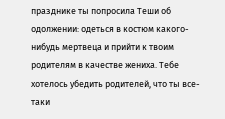празднике ты попросила Теши об одолжении: одеться в костюм какого-нибудь мертвеца и прийти к твоим родителям в качестве жениха. Тебе хотелось убедить родителей, что ты все-таки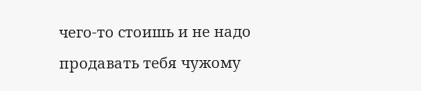чего-то стоишь и не надо продавать тебя чужому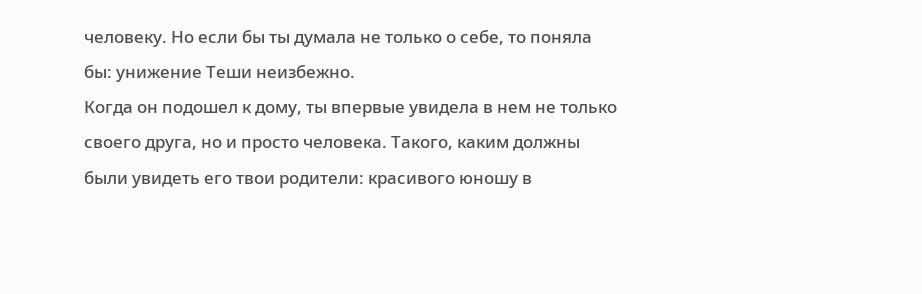человеку. Но если бы ты думала не только о себе, то поняла бы: унижение Теши неизбежно.
Когда он подошел к дому, ты впервые увидела в нем не только своего друга, но и просто человека. Такого, каким должны были увидеть его твои родители: красивого юношу в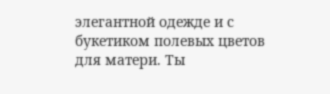элегантной одежде и с букетиком полевых цветов для матери. Ты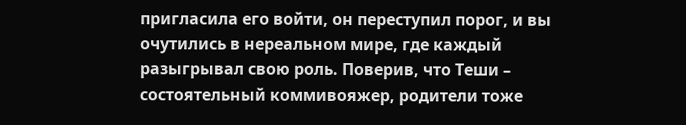пригласила его войти, он переступил порог, и вы очутились в нереальном мире, где каждый разыгрывал свою роль. Поверив, что Теши – состоятельный коммивояжер, родители тоже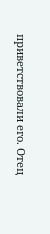приветствовали его. Отец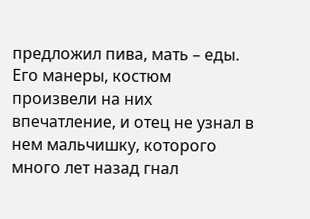предложил пива, мать – еды. Его манеры, костюм произвели на них впечатление, и отец не узнал в нем мальчишку, которого много лет назад гнал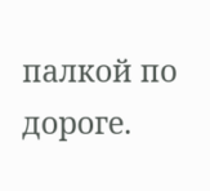палкой по дороге.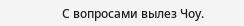С вопросами вылез Чоу.